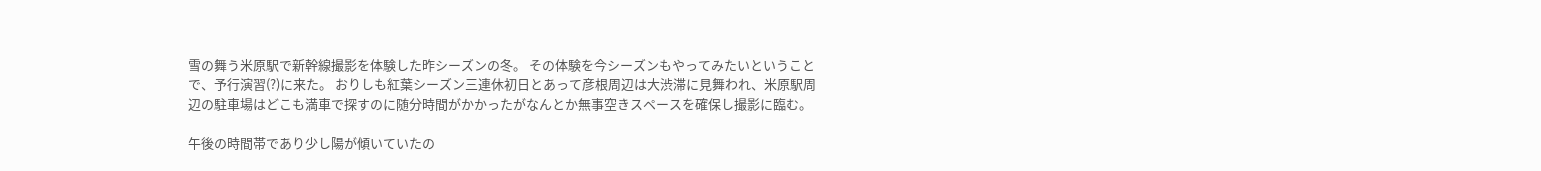雪の舞う米原駅で新幹線撮影を体験した昨シーズンの冬。 その体験を今シーズンもやってみたいということで、予行演習(?)に来た。 おりしも紅葉シーズン三連休初日とあって彦根周辺は大渋滞に見舞われ、米原駅周辺の駐車場はどこも満車で探すのに随分時間がかかったがなんとか無事空きスペースを確保し撮影に臨む。

午後の時間帯であり少し陽が傾いていたの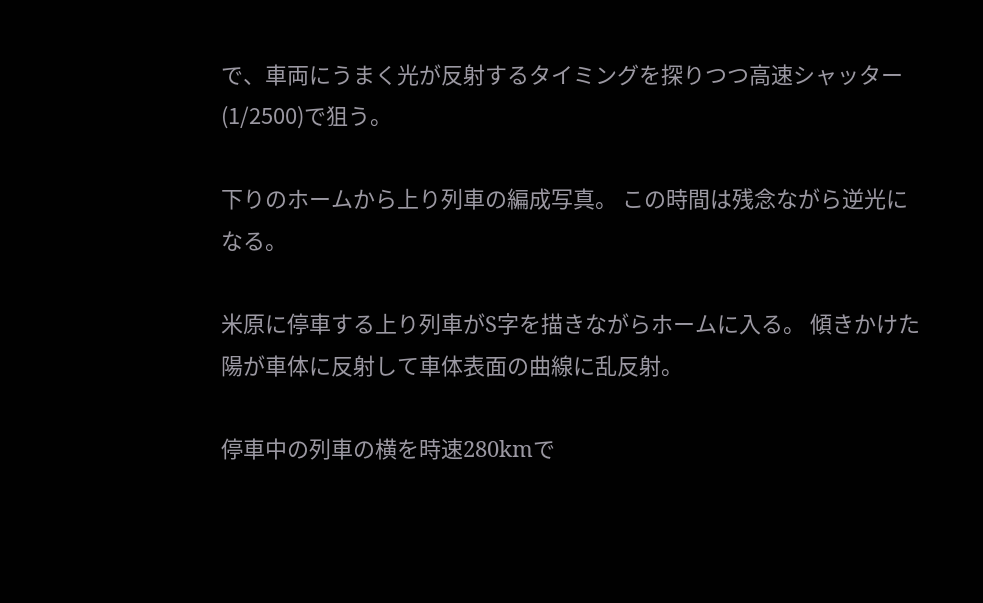で、車両にうまく光が反射するタイミングを探りつつ高速シャッター(1/2500)で狙う。

下りのホームから上り列車の編成写真。 この時間は残念ながら逆光になる。

米原に停車する上り列車がS字を描きながらホームに入る。 傾きかけた陽が車体に反射して車体表面の曲線に乱反射。

停車中の列車の横を時速280kmで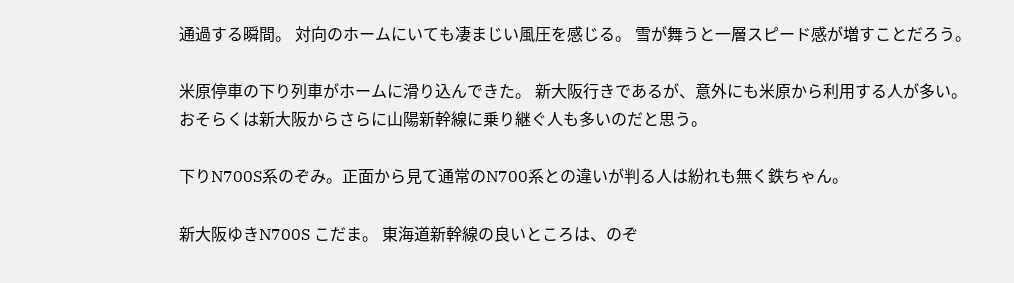通過する瞬間。 対向のホームにいても凄まじい風圧を感じる。 雪が舞うと一層スピード感が増すことだろう。

米原停車の下り列車がホームに滑り込んできた。 新大阪行きであるが、意外にも米原から利用する人が多い。 おそらくは新大阪からさらに山陽新幹線に乗り継ぐ人も多いのだと思う。

下りN700S系のぞみ。正面から見て通常のN700系との違いが判る人は紛れも無く鉄ちゃん。

新大阪ゆきN700S こだま。 東海道新幹線の良いところは、のぞ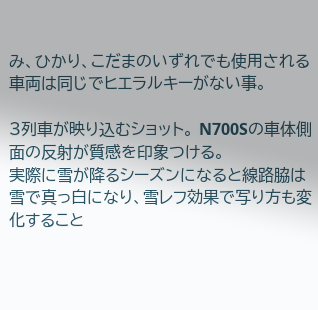み、ひかり、こだまのいずれでも使用される車両は同じでヒエラルキーがない事。

3列車が映り込むショット。 N700Sの車体側面の反射が質感を印象つける。
実際に雪が降るシーズンになると線路脇は雪で真っ白になり、雪レフ効果で写り方も変化すること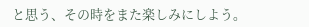と思う、その時をまた楽しみにしよう。